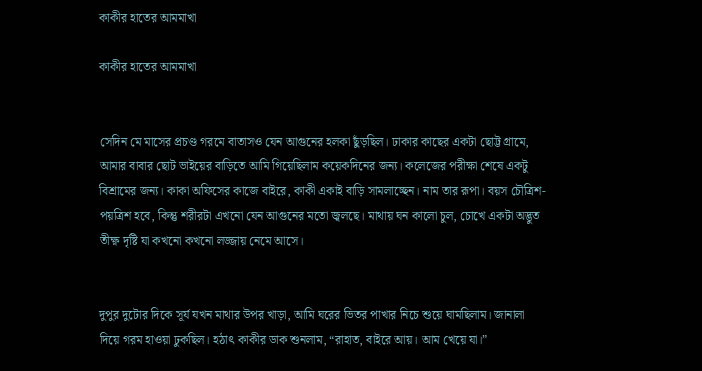কাকীর হাতের আমমাখা

কাকীর হাতের আমমাখা


সেদিন মে মাসের প্রচণ্ড গরমে বাতাসও যেন আগুনের হলকা ছুঁড়ছিল। ঢাকার কাছের একটা ছোট্ট গ্রামে, আমার বাবার ছোট ভাইয়ের বাড়িতে আমি গিয়েছিলাম কয়েকদিনের জন্য। কলেজের পরীক্ষা শেষে একটু বিশ্রামের জন্য। কাকা অফিসের কাজে বাইরে, কাকী একাই বাড়ি সামলাচ্ছেন। নাম তার রূপা। বয়স চৌত্রিশ-পয়ত্রিশ হবে, কিন্তু শরীরটা এখনো যেন আগুনের মতো জ্বলছে। মাথায় ঘন কালো চুল, চোখে একটা অদ্ভুত তীক্ষ্ণ দৃষ্টি যা কখনো কখনো লজ্জায় নেমে আসে।


দুপুর দুটোর দিকে সূর্য যখন মাথার উপর খাড়া, আমি ঘরের ভিতর পাখার নিচে শুয়ে ঘামছিলাম। জানালা দিয়ে গরম হাওয়া ঢুকছিল। হঠাৎ কাকীর ডাক শুনলাম, “রাহাত, বাইরে আয়। আম খেয়ে যা।”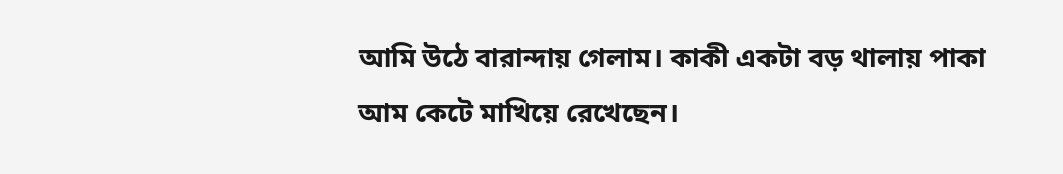আমি উঠে বারান্দায় গেলাম। কাকী একটা বড় থালায় পাকা আম কেটে মাখিয়ে রেখেছেন।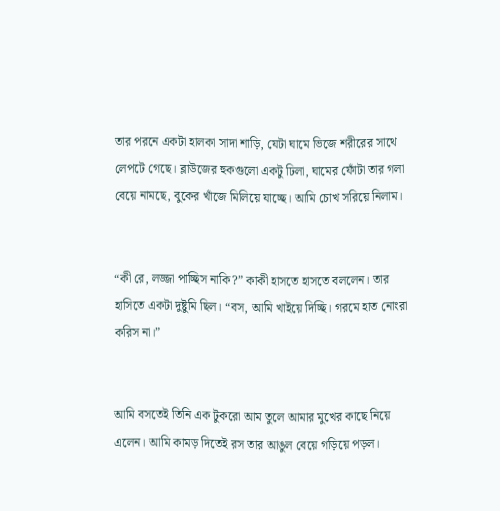তার পরনে একটা হালকা সাদা শাড়ি, যেটা ঘামে ভিজে শরীরের সাথে লেপটে গেছে। ব্লাউজের হুকগুলো একটু ঢিলা, ঘামের ফোঁটা তার গলা বেয়ে নামছে, বুকের খাঁজে মিলিয়ে যাচ্ছে। আমি চোখ সরিয়ে নিলাম।


“কী রে, লজ্জা পাচ্ছিস নাকি?” কাকী হাসতে হাসতে বললেন। তার হাসিতে একটা দুষ্টুমি ছিল। “বস, আমি খাইয়ে দিচ্ছি। গরমে হাত নোংরা করিস না।”


আমি বসতেই তিনি এক টুকরো আম তুলে আমার মুখের কাছে নিয়ে এলেন। আমি কামড় দিতেই রস তার আঙুল বেয়ে গড়িয়ে পড়ল।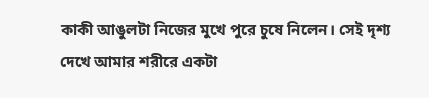কাকী আঙুলটা নিজের মুখে পুরে চুষে নিলেন। সেই দৃশ্য দেখে আমার শরীরে একটা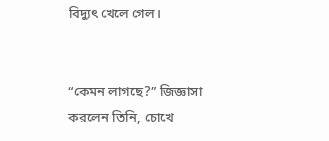বিদ্যুৎ খেলে গেল।


“কেমন লাগছে?” জিজ্ঞাসা করলেন তিনি, চোখে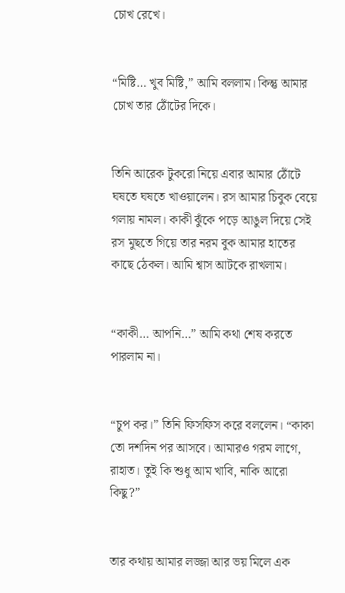চোখ রেখে।


“মিষ্টি… খুব মিষ্টি,” আমি বললাম। কিন্তু আমার চোখ তার ঠোঁটের দিকে।


তিনি আরেক টুকরো নিয়ে এবার আমার ঠোঁটে ঘষতে ঘষতে খাওয়ালেন। রস আমার চিবুক বেয়ে গলায় নামল। কাকী ঝুঁকে পড়ে আঙুল দিয়ে সেই রস মুছতে গিয়ে তার নরম বুক আমার হাতের কাছে ঠেকল। আমি শ্বাস আটকে রাখলাম।


“কাকী… আপনি…” আমি কথা শেষ করতে পারলাম না।


“চুপ কর।” তিনি ফিসফিস করে বললেন। “কাকা তো দশদিন পর আসবে। আমারও গরম লাগে, রাহাত। তুই কি শুধু আম খাবি, নাকি আরো কিছু?”


তার কথায় আমার লজ্জা আর ভয় মিলে এক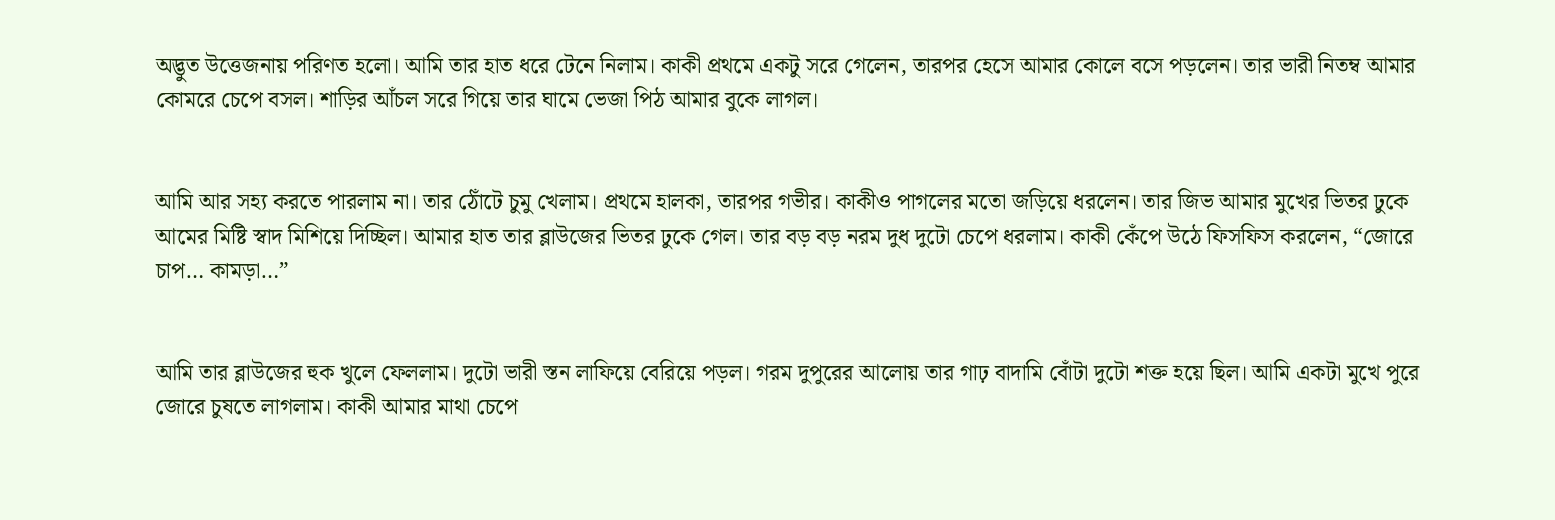অদ্ভুত উত্তেজনায় পরিণত হলো। আমি তার হাত ধরে টেনে নিলাম। কাকী প্রথমে একটু সরে গেলেন, তারপর হেসে আমার কোলে বসে পড়লেন। তার ভারী নিতম্ব আমার কোমরে চেপে বসল। শাড়ির আঁচল সরে গিয়ে তার ঘামে ভেজা পিঠ আমার বুকে লাগল।


আমি আর সহ্য করতে পারলাম না। তার ঠোঁটে চুমু খেলাম। প্রথমে হালকা, তারপর গভীর। কাকীও পাগলের মতো জড়িয়ে ধরলেন। তার জিভ আমার মুখের ভিতর ঢুকে আমের মিষ্টি স্বাদ মিশিয়ে দিচ্ছিল। আমার হাত তার ব্লাউজের ভিতর ঢুকে গেল। তার বড় বড় নরম দুধ দুটো চেপে ধরলাম। কাকী কেঁপে উঠে ফিসফিস করলেন, “জোরে চাপ… কামড়া…”


আমি তার ব্লাউজের হুক খুলে ফেললাম। দুটো ভারী স্তন লাফিয়ে বেরিয়ে পড়ল। গরম দুপুরের আলোয় তার গাঢ় বাদামি বোঁটা দুটো শক্ত হয়ে ছিল। আমি একটা মুখে পুরে জোরে চুষতে লাগলাম। কাকী আমার মাথা চেপে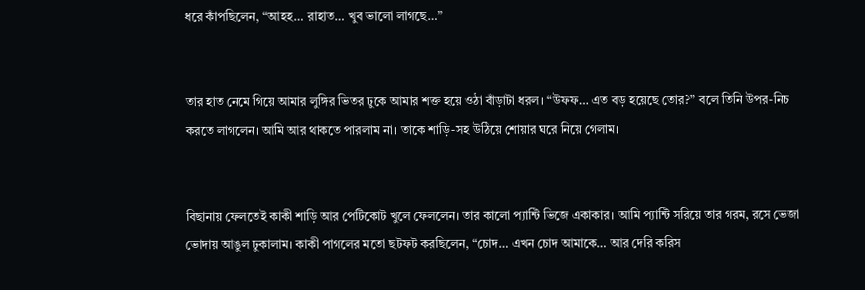ধরে কাঁপছিলেন, “আহহ… রাহাত… খুব ভালো লাগছে…”


তার হাত নেমে গিয়ে আমার লুঙ্গির ভিতর ঢুকে আমার শক্ত হয়ে ওঠা বাঁড়াটা ধরল। “উফফ… এত বড় হয়েছে তোর?” বলে তিনি উপর-নিচ করতে লাগলেন। আমি আর থাকতে পারলাম না। তাকে শাড়ি-সহ উঠিয়ে শোয়ার ঘরে নিয়ে গেলাম।


বিছানায় ফেলতেই কাকী শাড়ি আর পেটিকোট খুলে ফেললেন। তার কালো প্যান্টি ভিজে একাকার। আমি প্যান্টি সরিয়ে তার গরম, রসে ভেজা ভোদায় আঙুল ঢুকালাম। কাকী পাগলের মতো ছটফট করছিলেন, “চোদ… এখন চোদ আমাকে… আর দেরি করিস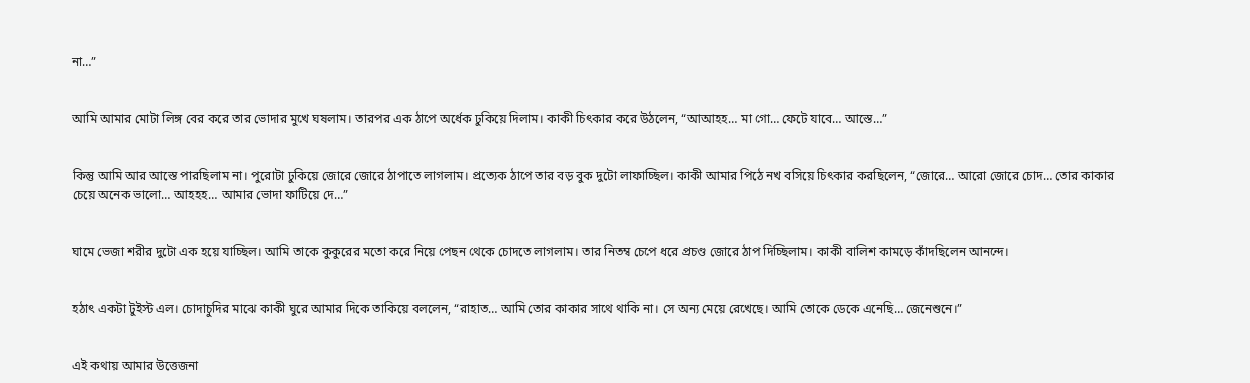না…”


আমি আমার মোটা লিঙ্গ বের করে তার ভোদার মুখে ঘষলাম। তারপর এক ঠাপে অর্ধেক ঢুকিয়ে দিলাম। কাকী চিৎকার করে উঠলেন, “আআহহ… মা গো… ফেটে যাবে… আস্তে…”


কিন্তু আমি আর আস্তে পারছিলাম না। পুরোটা ঢুকিয়ে জোরে জোরে ঠাপাতে লাগলাম। প্রত্যেক ঠাপে তার বড় বুক দুটো লাফাচ্ছিল। কাকী আমার পিঠে নখ বসিয়ে চিৎকার করছিলেন, “জোরে… আরো জোরে চোদ… তোর কাকার চেয়ে অনেক ভালো… আহহহ… আমার ভোদা ফাটিয়ে দে…”


ঘামে ভেজা শরীর দুটো এক হয়ে যাচ্ছিল। আমি তাকে কুকুরের মতো করে নিয়ে পেছন থেকে চোদতে লাগলাম। তার নিতম্ব চেপে ধরে প্রচণ্ড জোরে ঠাপ দিচ্ছিলাম। কাকী বালিশ কামড়ে কাঁদছিলেন আনন্দে।


হঠাৎ একটা টুইস্ট এল। চোদাচুদির মাঝে কাকী ঘুরে আমার দিকে তাকিয়ে বললেন, “রাহাত… আমি তোর কাকার সাথে থাকি না। সে অন্য মেয়ে রেখেছে। আমি তোকে ডেকে এনেছি… জেনেশুনে।”


এই কথায় আমার উত্তেজনা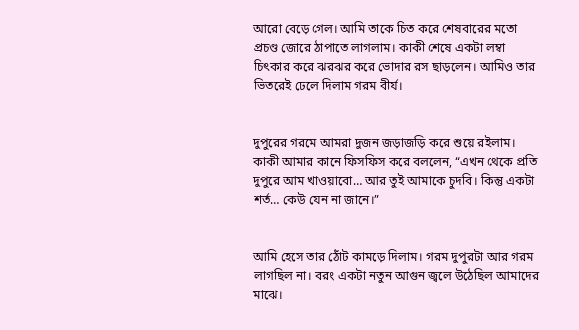আরো বেড়ে গেল। আমি তাকে চিত করে শেষবারের মতো প্রচণ্ড জোরে ঠাপাতে লাগলাম। কাকী শেষে একটা লম্বা চিৎকার করে ঝরঝর করে ভোদার রস ছাড়লেন। আমিও তার ভিতরেই ঢেলে দিলাম গরম বীর্য।


দুপুরের গরমে আমরা দুজন জড়াজড়ি করে শুয়ে রইলাম। কাকী আমার কানে ফিসফিস করে বললেন, “এখন থেকে প্রতি দুপুরে আম খাওয়াবো… আর তুই আমাকে চুদবি। কিন্তু একটা শর্ত… কেউ যেন না জানে।”


আমি হেসে তার ঠোঁট কামড়ে দিলাম। গরম দুপুরটা আর গরম লাগছিল না। বরং একটা নতুন আগুন জ্বলে উঠেছিল আমাদের মাঝে।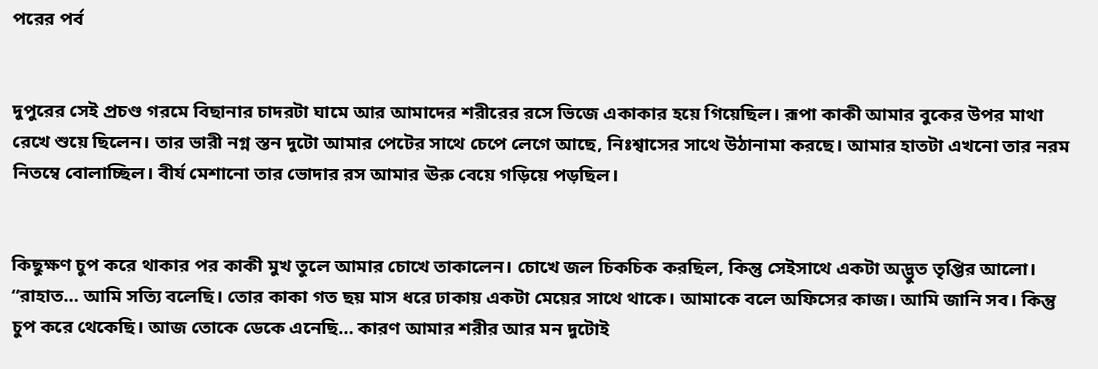পরের পর্ব


দুপুরের সেই প্রচণ্ড গরমে বিছানার চাদরটা ঘামে আর আমাদের শরীরের রসে ভিজে একাকার হয়ে গিয়েছিল। রূপা কাকী আমার বুকের উপর মাথা রেখে শুয়ে ছিলেন। তার ভারী নগ্ন স্তন দুটো আমার পেটের সাথে চেপে লেগে আছে, নিঃশ্বাসের সাথে উঠানামা করছে। আমার হাতটা এখনো তার নরম নিতম্বে বোলাচ্ছিল। বীর্য মেশানো তার ভোদার রস আমার ঊরু বেয়ে গড়িয়ে পড়ছিল।


কিছুক্ষণ চুপ করে থাকার পর কাকী মুখ তুলে আমার চোখে তাকালেন। চোখে জল চিকচিক করছিল, কিন্তু সেইসাথে একটা অদ্ভুত তৃপ্তির আলো। “রাহাত… আমি সত্যি বলেছি। তোর কাকা গত ছয় মাস ধরে ঢাকায় একটা মেয়ের সাথে থাকে। আমাকে বলে অফিসের কাজ। আমি জানি সব। কিন্তু চুপ করে থেকেছি। আজ তোকে ডেকে এনেছি… কারণ আমার শরীর আর মন দুটোই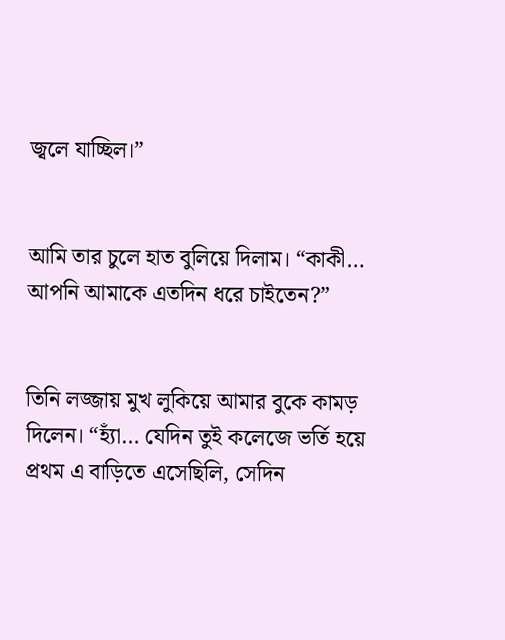জ্বলে যাচ্ছিল।”


আমি তার চুলে হাত বুলিয়ে দিলাম। “কাকী… আপনি আমাকে এতদিন ধরে চাইতেন?”


তিনি লজ্জায় মুখ লুকিয়ে আমার বুকে কামড় দিলেন। “হ্যাঁ… যেদিন তুই কলেজে ভর্তি হয়ে প্রথম এ বাড়িতে এসেছিলি, সেদিন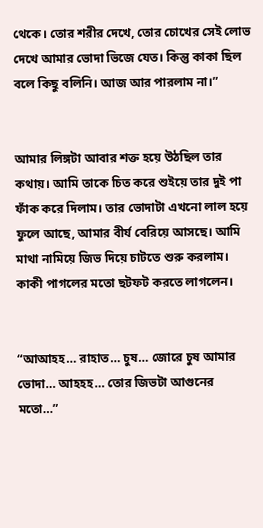থেকে। তোর শরীর দেখে, তোর চোখের সেই লোভ দেখে আমার ভোদা ভিজে যেত। কিন্তু কাকা ছিল বলে কিছু বলিনি। আজ আর পারলাম না।”


আমার লিঙ্গটা আবার শক্ত হয়ে উঠছিল তার কথায়। আমি তাকে চিত করে শুইয়ে তার দুই পা ফাঁক করে দিলাম। তার ভোদাটা এখনো লাল হয়ে ফুলে আছে, আমার বীর্য বেরিয়ে আসছে। আমি মাথা নামিয়ে জিভ দিয়ে চাটতে শুরু করলাম। কাকী পাগলের মতো ছটফট করতে লাগলেন।


“আআহহ… রাহাত… চুষ… জোরে চুষ আমার ভোদা… আহহহ… তোর জিভটা আগুনের মতো…”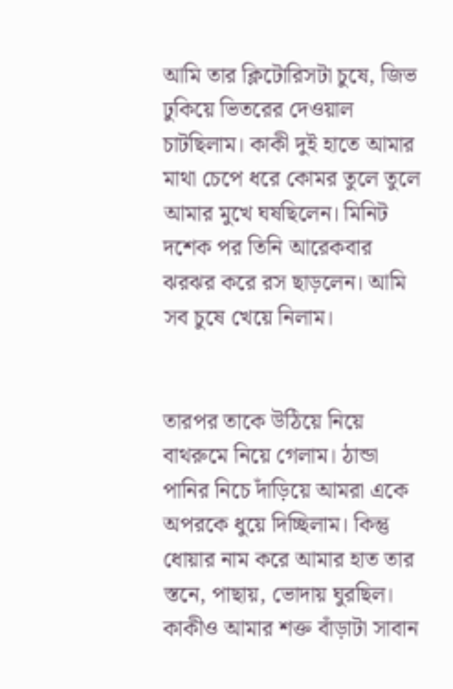আমি তার ক্লিটোরিসটা চুষে, জিভ ঢুকিয়ে ভিতরের দেওয়াল চাটছিলাম। কাকী দুই হাতে আমার মাথা চেপে ধরে কোমর তুলে তুলে আমার মুখে ঘষছিলেন। মিনিট দশেক পর তিনি আরেকবার ঝরঝর করে রস ছাড়লেন। আমি সব চুষে খেয়ে নিলাম।


তারপর তাকে উঠিয়ে নিয়ে বাথরুমে নিয়ে গেলাম। ঠান্ডা পানির নিচে দাঁড়িয়ে আমরা একে অপরকে ধুয়ে দিচ্ছিলাম। কিন্তু ধোয়ার নাম করে আমার হাত তার স্তনে, পাছায়, ভোদায় ঘুরছিল। কাকীও আমার শক্ত বাঁড়াটা সাবান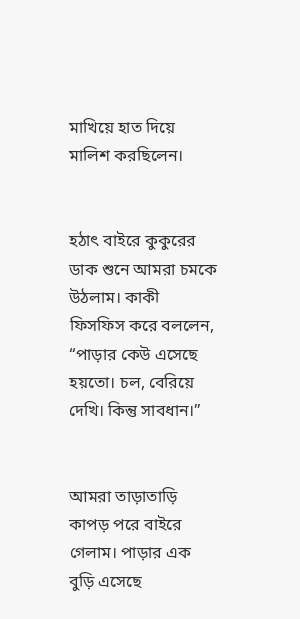মাখিয়ে হাত দিয়ে মালিশ করছিলেন।


হঠাৎ বাইরে কুকুরের ডাক শুনে আমরা চমকে উঠলাম। কাকী ফিসফিস করে বললেন, “পাড়ার কেউ এসেছে হয়তো। চল, বেরিয়ে দেখি। কিন্তু সাবধান।”


আমরা তাড়াতাড়ি কাপড় পরে বাইরে গেলাম। পাড়ার এক বুড়ি এসেছে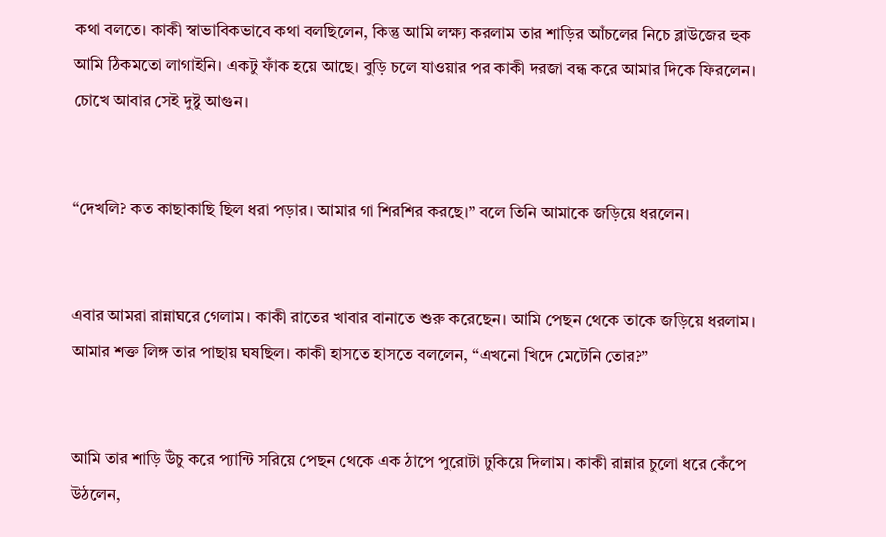কথা বলতে। কাকী স্বাভাবিকভাবে কথা বলছিলেন, কিন্তু আমি লক্ষ্য করলাম তার শাড়ির আঁচলের নিচে ব্লাউজের হুক আমি ঠিকমতো লাগাইনি। একটু ফাঁক হয়ে আছে। বুড়ি চলে যাওয়ার পর কাকী দরজা বন্ধ করে আমার দিকে ফিরলেন। চোখে আবার সেই দুষ্টু আগুন।


“দেখলি? কত কাছাকাছি ছিল ধরা পড়ার। আমার গা শিরশির করছে।” বলে তিনি আমাকে জড়িয়ে ধরলেন।


এবার আমরা রান্নাঘরে গেলাম। কাকী রাতের খাবার বানাতে শুরু করেছেন। আমি পেছন থেকে তাকে জড়িয়ে ধরলাম। আমার শক্ত লিঙ্গ তার পাছায় ঘষছিল। কাকী হাসতে হাসতে বললেন, “এখনো খিদে মেটেনি তোর?”


আমি তার শাড়ি উঁচু করে প্যান্টি সরিয়ে পেছন থেকে এক ঠাপে পুরোটা ঢুকিয়ে দিলাম। কাকী রান্নার চুলো ধরে কেঁপে উঠলেন,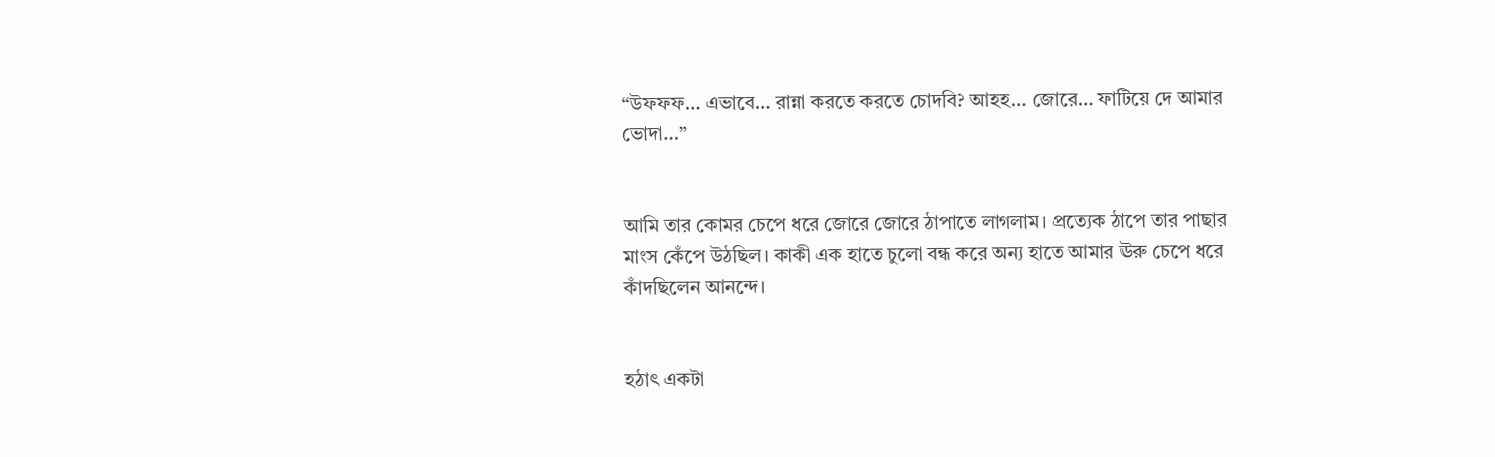“উফফফ… এভাবে… রান্না করতে করতে চোদবি? আহহ… জোরে… ফাটিয়ে দে আমার ভোদা…”


আমি তার কোমর চেপে ধরে জোরে জোরে ঠাপাতে লাগলাম। প্রত্যেক ঠাপে তার পাছার মাংস কেঁপে উঠছিল। কাকী এক হাতে চুলো বন্ধ করে অন্য হাতে আমার ঊরু চেপে ধরে কাঁদছিলেন আনন্দে।


হঠাৎ একটা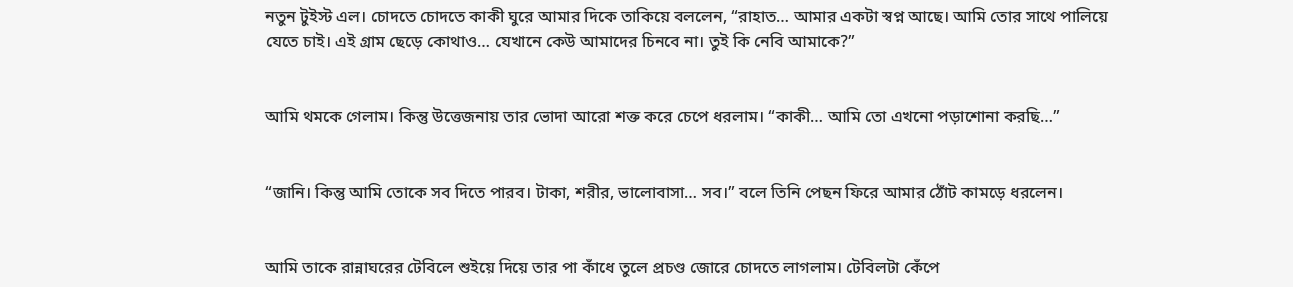নতুন টুইস্ট এল। চোদতে চোদতে কাকী ঘুরে আমার দিকে তাকিয়ে বললেন, “রাহাত… আমার একটা স্বপ্ন আছে। আমি তোর সাথে পালিয়ে যেতে চাই। এই গ্রাম ছেড়ে কোথাও… যেখানে কেউ আমাদের চিনবে না। তুই কি নেবি আমাকে?”


আমি থমকে গেলাম। কিন্তু উত্তেজনায় তার ভোদা আরো শক্ত করে চেপে ধরলাম। “কাকী… আমি তো এখনো পড়াশোনা করছি…”


“জানি। কিন্তু আমি তোকে সব দিতে পারব। টাকা, শরীর, ভালোবাসা… সব।” বলে তিনি পেছন ফিরে আমার ঠোঁট কামড়ে ধরলেন।


আমি তাকে রান্নাঘরের টেবিলে শুইয়ে দিয়ে তার পা কাঁধে তুলে প্রচণ্ড জোরে চোদতে লাগলাম। টেবিলটা কেঁপে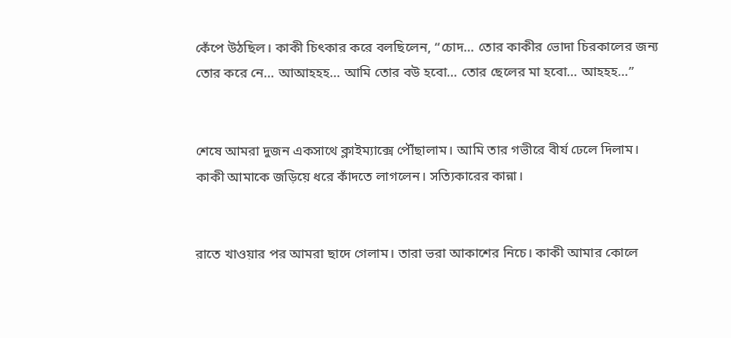কেঁপে উঠছিল। কাকী চিৎকার করে বলছিলেন, “চোদ… তোর কাকীর ভোদা চিরকালের জন্য তোর করে নে… আআহহহ… আমি তোর বউ হবো… তোর ছেলের মা হবো… আহহহ…”


শেষে আমরা দুজন একসাথে ক্লাইম্যাক্সে পৌঁছালাম। আমি তার গভীরে বীর্য ঢেলে দিলাম। কাকী আমাকে জড়িয়ে ধরে কাঁদতে লাগলেন। সত্যিকারের কান্না।


রাতে খাওয়ার পর আমরা ছাদে গেলাম। তারা ভরা আকাশের নিচে। কাকী আমার কোলে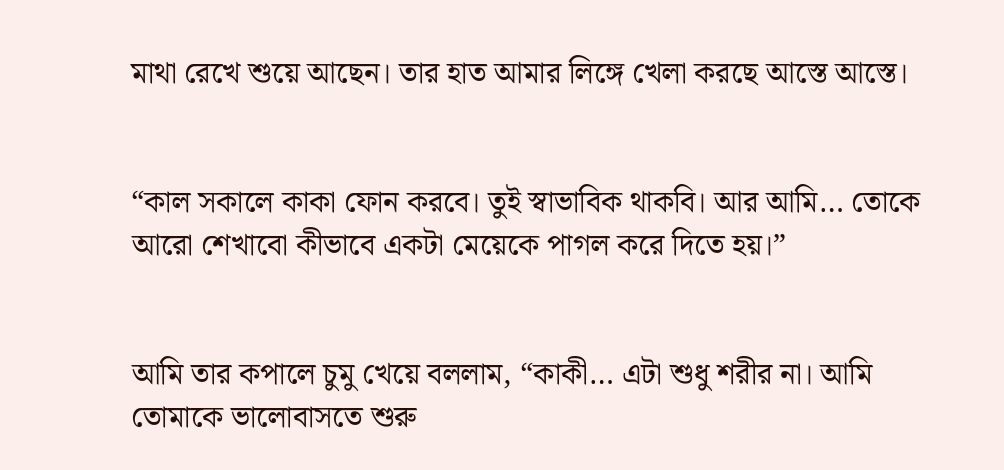মাথা রেখে শুয়ে আছেন। তার হাত আমার লিঙ্গে খেলা করছে আস্তে আস্তে।


“কাল সকালে কাকা ফোন করবে। তুই স্বাভাবিক থাকবি। আর আমি… তোকে আরো শেখাবো কীভাবে একটা মেয়েকে পাগল করে দিতে হয়।”


আমি তার কপালে চুমু খেয়ে বললাম, “কাকী… এটা শুধু শরীর না। আমি তোমাকে ভালোবাসতে শুরু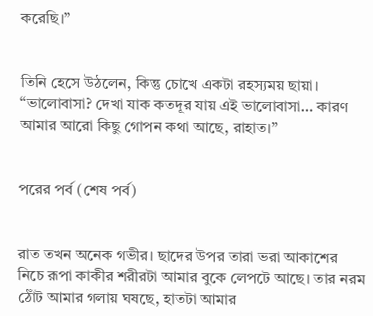করেছি।”


তিনি হেসে উঠলেন, কিন্তু চোখে একটা রহস্যময় ছায়া। “ভালোবাসা? দেখা যাক কতদূর যায় এই ভালোবাসা… কারণ আমার আরো কিছু গোপন কথা আছে, রাহাত।”


পরের পর্ব (শেষ পর্ব)


রাত তখন অনেক গভীর। ছাদের উপর তারা ভরা আকাশের নিচে রূপা কাকীর শরীরটা আমার বুকে লেপটে আছে। তার নরম ঠোঁট আমার গলায় ঘষছে, হাতটা আমার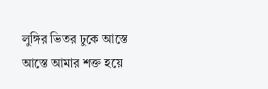লুঙ্গির ভিতর ঢুকে আস্তে আস্তে আমার শক্ত হয়ে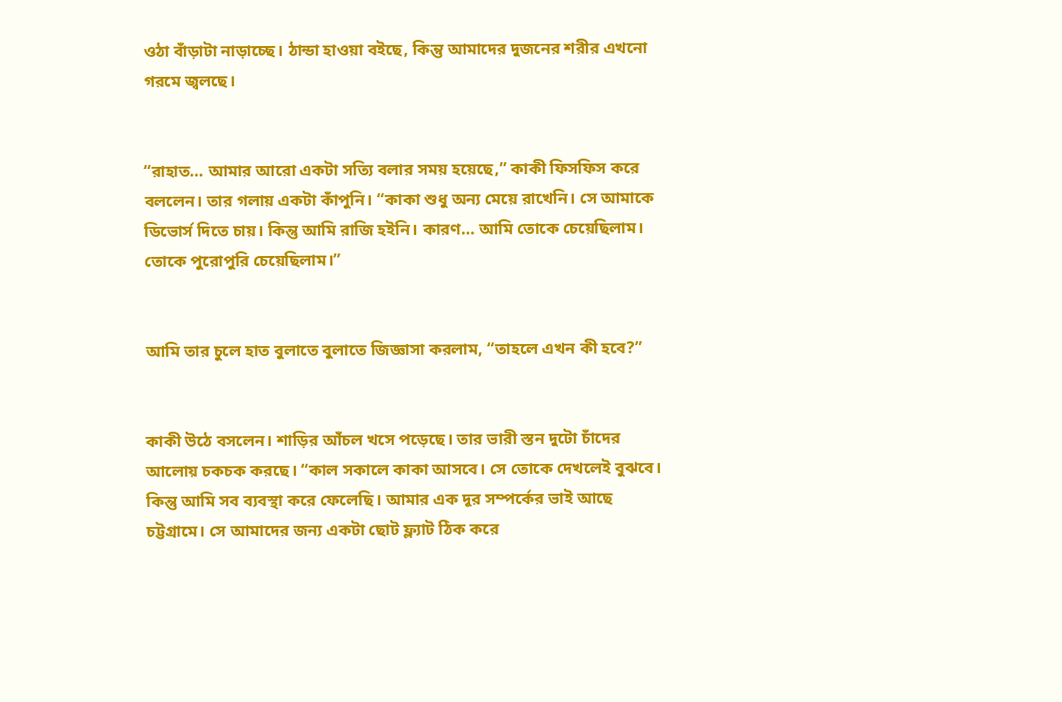ওঠা বাঁড়াটা নাড়াচ্ছে। ঠান্ডা হাওয়া বইছে, কিন্তু আমাদের দুজনের শরীর এখনো গরমে জ্বলছে।


“রাহাত… আমার আরো একটা সত্যি বলার সময় হয়েছে,” কাকী ফিসফিস করে বললেন। তার গলায় একটা কাঁপুনি। “কাকা শুধু অন্য মেয়ে রাখেনি। সে আমাকে ডিভোর্স দিতে চায়। কিন্তু আমি রাজি হইনি। কারণ… আমি তোকে চেয়েছিলাম। তোকে পুরোপুরি চেয়েছিলাম।”


আমি তার চুলে হাত বুলাতে বুলাতে জিজ্ঞাসা করলাম, “তাহলে এখন কী হবে?”


কাকী উঠে বসলেন। শাড়ির আঁচল খসে পড়েছে। তার ভারী স্তন দুটো চাঁদের আলোয় চকচক করছে। “কাল সকালে কাকা আসবে। সে তোকে দেখলেই বুঝবে। কিন্তু আমি সব ব্যবস্থা করে ফেলেছি। আমার এক দূর সম্পর্কের ভাই আছে চট্টগ্রামে। সে আমাদের জন্য একটা ছোট ফ্ল্যাট ঠিক করে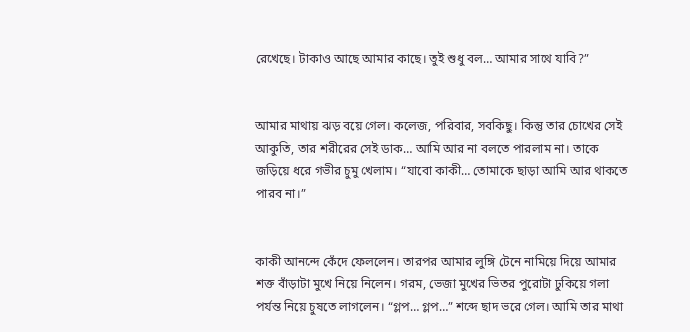রেখেছে। টাকাও আছে আমার কাছে। তুই শুধু বল… আমার সাথে যাবি?”


আমার মাথায় ঝড় বয়ে গেল। কলেজ, পরিবার, সবকিছু। কিন্তু তার চোখের সেই আকুতি, তার শরীরের সেই ডাক… আমি আর না বলতে পারলাম না। তাকে জড়িয়ে ধরে গভীর চুমু খেলাম। “যাবো কাকী… তোমাকে ছাড়া আমি আর থাকতে পারব না।”


কাকী আনন্দে কেঁদে ফেললেন। তারপর আমার লুঙ্গি টেনে নামিয়ে দিয়ে আমার শক্ত বাঁড়াটা মুখে নিয়ে নিলেন। গরম, ভেজা মুখের ভিতর পুরোটা ঢুকিয়ে গলা পর্যন্ত নিয়ে চুষতে লাগলেন। “গ্লপ… গ্লপ…” শব্দে ছাদ ভরে গেল। আমি তার মাথা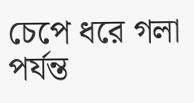চেপে ধরে গলা পর্যন্ত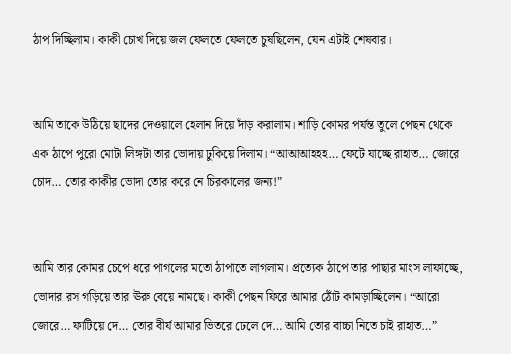ঠাপ দিচ্ছিলাম। কাকী চোখ দিয়ে জল ফেলতে ফেলতে চুষছিলেন, যেন এটাই শেষবার।


আমি তাকে উঠিয়ে ছাদের দেওয়ালে হেলান দিয়ে দাঁড় করালাম। শাড়ি কোমর পর্যন্ত তুলে পেছন থেকে এক ঠাপে পুরো মোটা লিঙ্গটা তার ভোদায় ঢুকিয়ে দিলাম। “আআআহহহ… ফেটে যাচ্ছে রাহাত… জোরে চোদ… তোর কাকীর ভোদা তোর করে নে চিরকালের জন্য!”


আমি তার কোমর চেপে ধরে পাগলের মতো ঠাপাতে লাগলাম। প্রত্যেক ঠাপে তার পাছার মাংস লাফাচ্ছে, ভোদার রস গড়িয়ে তার ঊরু বেয়ে নামছে। কাকী পেছন ফিরে আমার ঠোঁট কামড়াচ্ছিলেন। “আরো জোরে… ফাটিয়ে দে… তোর বীর্য আমার ভিতরে ঢেলে দে… আমি তোর বাচ্চা নিতে চাই রাহাত…”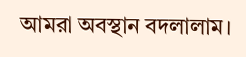আমরা অবস্থান বদলালাম।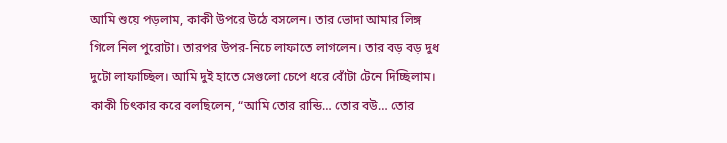আমি শুয়ে পড়লাম, কাকী উপরে উঠে বসলেন। তার ভোদা আমার লিঙ্গ গিলে নিল পুরোটা। তারপর উপর-নিচে লাফাতে লাগলেন। তার বড় বড় দুধ দুটো লাফাচ্ছিল। আমি দুই হাতে সেগুলো চেপে ধরে বোঁটা টেনে দিচ্ছিলাম। কাকী চিৎকার করে বলছিলেন, “আমি তোর রান্ডি… তোর বউ… তোর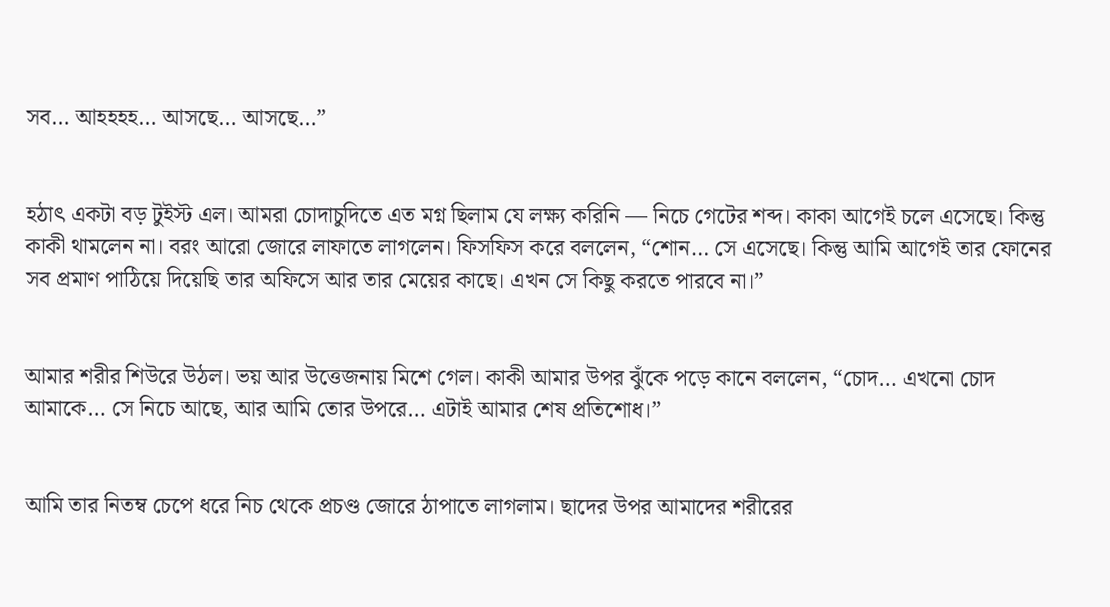সব… আহহহহ… আসছে… আসছে…”


হঠাৎ একটা বড় টুইস্ট এল। আমরা চোদাচুদিতে এত মগ্ন ছিলাম যে লক্ষ্য করিনি — নিচে গেটের শব্দ। কাকা আগেই চলে এসেছে। কিন্তু কাকী থামলেন না। বরং আরো জোরে লাফাতে লাগলেন। ফিসফিস করে বললেন, “শোন… সে এসেছে। কিন্তু আমি আগেই তার ফোনের সব প্রমাণ পাঠিয়ে দিয়েছি তার অফিসে আর তার মেয়ের কাছে। এখন সে কিছু করতে পারবে না।”


আমার শরীর শিউরে উঠল। ভয় আর উত্তেজনায় মিশে গেল। কাকী আমার উপর ঝুঁকে পড়ে কানে বললেন, “চোদ… এখনো চোদ আমাকে… সে নিচে আছে, আর আমি তোর উপরে… এটাই আমার শেষ প্রতিশোধ।”


আমি তার নিতম্ব চেপে ধরে নিচ থেকে প্রচণ্ড জোরে ঠাপাতে লাগলাম। ছাদের উপর আমাদের শরীরের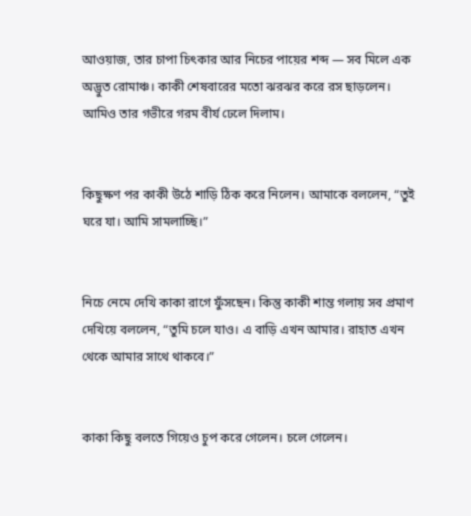আওয়াজ, তার চাপা চিৎকার আর নিচের পায়ের শব্দ — সব মিলে এক অদ্ভুত রোমাঞ্চ। কাকী শেষবারের মতো ঝরঝর করে রস ছাড়লেন। আমিও তার গভীরে গরম বীর্য ঢেলে দিলাম।


কিছুক্ষণ পর কাকী উঠে শাড়ি ঠিক করে নিলেন। আমাকে বললেন, “তুই ঘরে যা। আমি সামলাচ্ছি।”


নিচে নেমে দেখি কাকা রাগে ফুঁসছেন। কিন্তু কাকী শান্ত গলায় সব প্রমাণ দেখিয়ে বললেন, “তুমি চলে যাও। এ বাড়ি এখন আমার। রাহাত এখন থেকে আমার সাথে থাকবে।”


কাকা কিছু বলতে গিয়েও চুপ করে গেলেন। চলে গেলেন।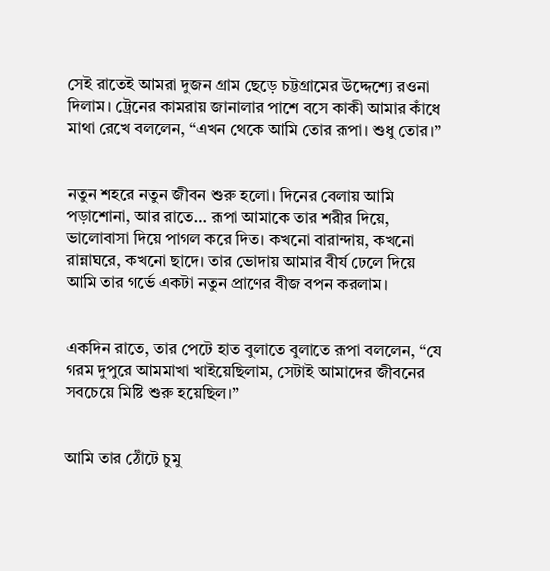সেই রাতেই আমরা দুজন গ্রাম ছেড়ে চট্টগ্রামের উদ্দেশ্যে রওনা দিলাম। ট্রেনের কামরায় জানালার পাশে বসে কাকী আমার কাঁধে মাথা রেখে বললেন, “এখন থেকে আমি তোর রূপা। শুধু তোর।”


নতুন শহরে নতুন জীবন শুরু হলো। দিনের বেলায় আমি পড়াশোনা, আর রাতে… রূপা আমাকে তার শরীর দিয়ে, ভালোবাসা দিয়ে পাগল করে দিত। কখনো বারান্দায়, কখনো রান্নাঘরে, কখনো ছাদে। তার ভোদায় আমার বীর্য ঢেলে দিয়ে আমি তার গর্ভে একটা নতুন প্রাণের বীজ বপন করলাম।


একদিন রাতে, তার পেটে হাত বুলাতে বুলাতে রূপা বললেন, “যে গরম দুপুরে আমমাখা খাইয়েছিলাম, সেটাই আমাদের জীবনের সবচেয়ে মিষ্টি শুরু হয়েছিল।”


আমি তার ঠোঁটে চুমু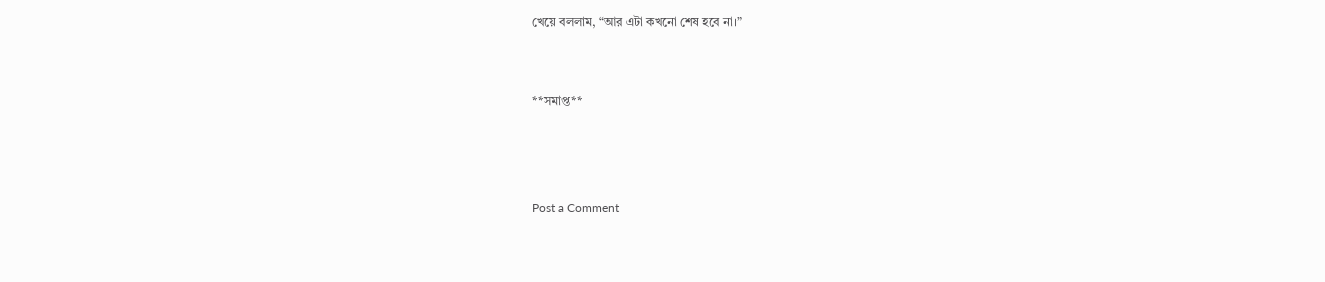খেয়ে বললাম, “আর এটা কখনো শেষ হবে না।”


**সমাপ্ত**



Post a Comment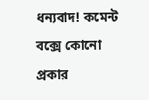ধন্যবাদ! কমেন্ট বক্সে কোনো প্রকার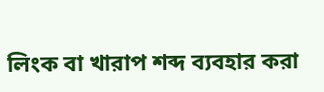লিংক বা খারাপ শব্দ ব্যবহার করা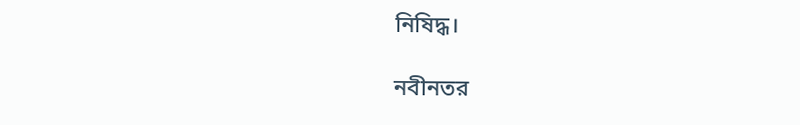নিষিদ্ধ।

নবীনতর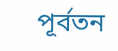পূর্বতন